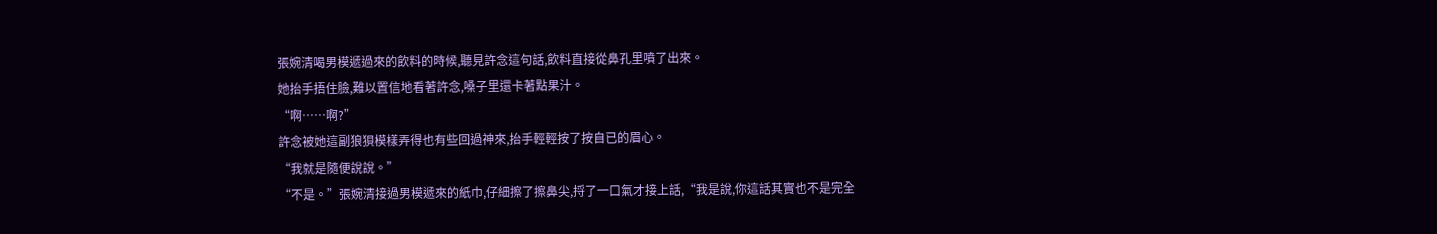張婉清喝男模遞過來的飲料的時候,聽見許念這句話,飲料直接從鼻孔里噴了出來。
她抬手捂住臉,難以置信地看著許念,嗓子里還卡著點果汁。
“啊……啊?”
許念被她這副狼狽模樣弄得也有些回過神來,抬手輕輕按了按自已的眉心。
“我就是隨便說說。”
“不是。”張婉清接過男模遞來的紙巾,仔細擦了擦鼻尖,捋了一口氣才接上話,“我是說,你這話其實也不是完全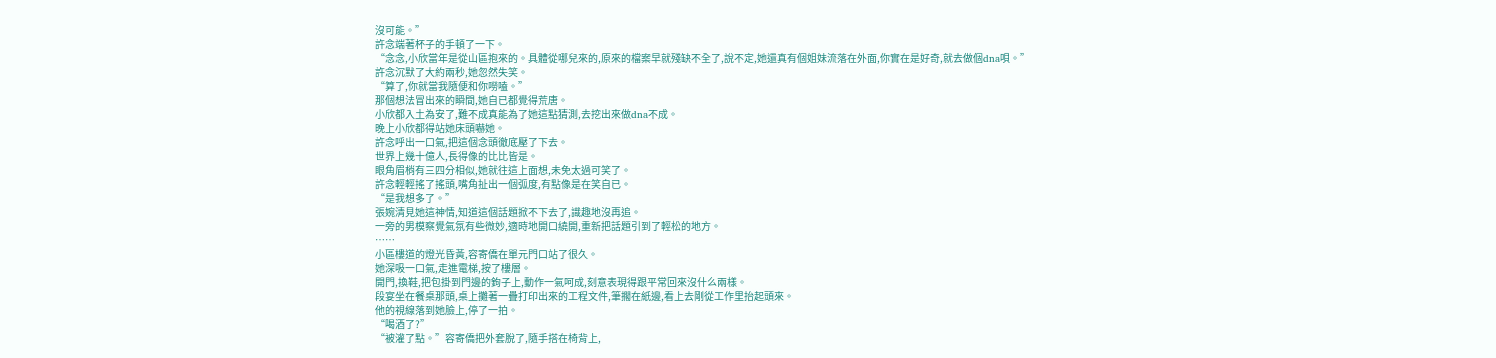沒可能。”
許念端著杯子的手頓了一下。
“念念,小欣當年是從山區抱來的。具體從哪兒來的,原來的檔案早就殘缺不全了,說不定,她還真有個姐妹流落在外面,你實在是好奇,就去做個dna唄。”
許念沉默了大約兩秒,她忽然失笑。
“算了,你就當我隨便和你嘮嗑。”
那個想法冒出來的瞬間,她自已都覺得荒唐。
小欣都入土為安了,難不成真能為了她這點猜測,去挖出來做dna不成。
晚上小欣都得站她床頭嚇她。
許念呼出一口氣,把這個念頭徹底壓了下去。
世界上幾十億人,長得像的比比皆是。
眼角眉梢有三四分相似,她就往這上面想,未免太過可笑了。
許念輕輕搖了搖頭,嘴角扯出一個弧度,有點像是在笑自已。
“是我想多了。”
張婉清見她這神情,知道這個話題掀不下去了,識趣地沒再追。
一旁的男模察覺氣氛有些微妙,適時地開口繞開,重新把話題引到了輕松的地方。
……
小區樓道的燈光昏黃,容寄僑在單元門口站了很久。
她深吸一口氣,走進電梯,按了樓層。
開門,換鞋,把包掛到門邊的鉤子上,動作一氣呵成,刻意表現得跟平常回來沒什么兩樣。
段宴坐在餐桌那頭,桌上攤著一疊打印出來的工程文件,筆擱在紙邊,看上去剛從工作里抬起頭來。
他的視線落到她臉上,停了一拍。
“喝酒了?”
“被灌了點。”容寄僑把外套脫了,隨手搭在椅背上,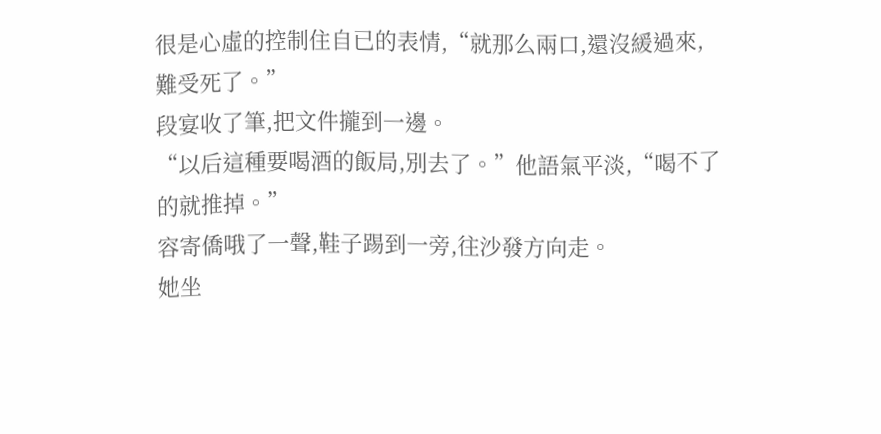很是心虛的控制住自已的表情,“就那么兩口,還沒緩過來,難受死了。”
段宴收了筆,把文件攏到一邊。
“以后這種要喝酒的飯局,別去了。”他語氣平淡,“喝不了的就推掉。”
容寄僑哦了一聲,鞋子踢到一旁,往沙發方向走。
她坐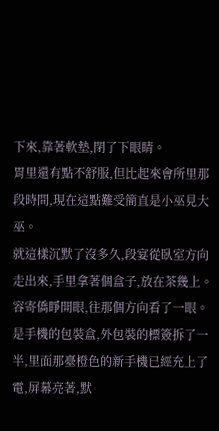下來,靠著軟墊,閉了下眼睛。
胃里還有點不舒服,但比起來會所里那段時間,現在這點難受簡直是小巫見大巫。
就這樣沉默了沒多久,段宴從臥室方向走出來,手里拿著個盒子,放在茶幾上。
容寄僑睜開眼,往那個方向看了一眼。
是手機的包裝盒,外包裝的標簽拆了一半,里面那臺橙色的新手機已經充上了電,屏幕亮著,默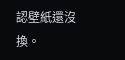認壁紙還沒換。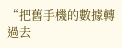“把舊手機的數據轉過去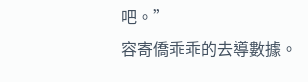吧。”
容寄僑乖乖的去導數據。